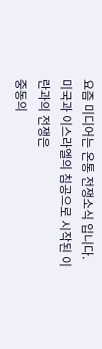요즘 미디어는 온통 전쟁소식 입니다. 미국과 이스라엘의 침공으로 시작된 이란과의 전쟁은
중동의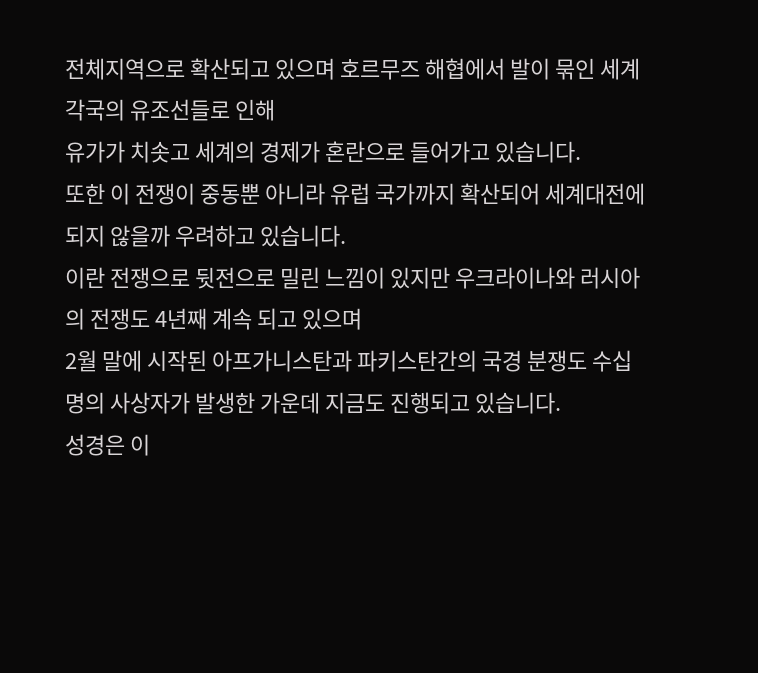전체지역으로 확산되고 있으며 호르무즈 해협에서 발이 묶인 세계 각국의 유조선들로 인해
유가가 치솟고 세계의 경제가 혼란으로 들어가고 있습니다.
또한 이 전쟁이 중동뿐 아니라 유럽 국가까지 확산되어 세계대전에 되지 않을까 우려하고 있습니다.
이란 전쟁으로 뒷전으로 밀린 느낌이 있지만 우크라이나와 러시아의 전쟁도 4년째 계속 되고 있으며
2월 말에 시작된 아프가니스탄과 파키스탄간의 국경 분쟁도 수십 명의 사상자가 발생한 가운데 지금도 진행되고 있습니다.
성경은 이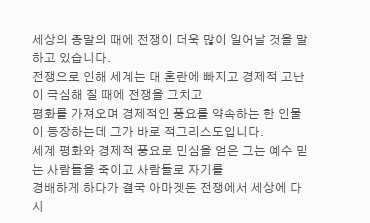세상의 종말의 때에 전쟁이 더욱 많이 일어날 것을 말하고 있습니다.
전쟁으로 인해 세계는 대 혼란에 빠지고 경제적 고난이 극심해 질 때에 전쟁을 그치고
평화를 가져오며 경제적인 풍요를 약속하는 한 인물이 등장하는데 그가 바로 적그리스도입니다.
세계 평화와 경제적 풍요로 민심을 얻은 그는 예수 믿는 사람들을 죽이고 사람들로 자기를
경배하게 하다가 결국 아마겟돈 전쟁에서 세상에 다시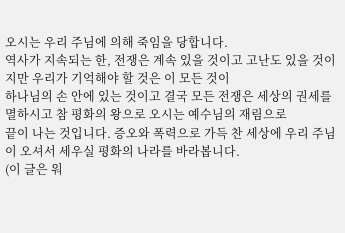오시는 우리 주님에 의해 죽임을 당합니다.
역사가 지속되는 한, 전쟁은 계속 있을 것이고 고난도 있을 것이지만 우리가 기억해야 할 것은 이 모든 것이
하나님의 손 안에 있는 것이고 결국 모든 전쟁은 세상의 권세를 멸하시고 참 평화의 왕으로 오시는 예수님의 재림으로
끝이 나는 것입니다. 증오와 폭력으로 가득 찬 세상에 우리 주님이 오셔서 세우실 평화의 나라를 바라봅니다.
(이 글은 워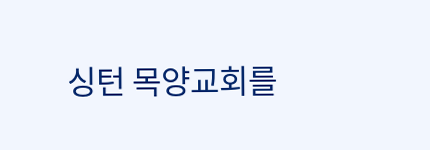싱턴 목양교회를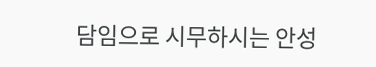담임으로 시무하시는 안성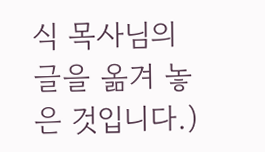식 목사님의 글을 옮겨 놓은 것입니다.)